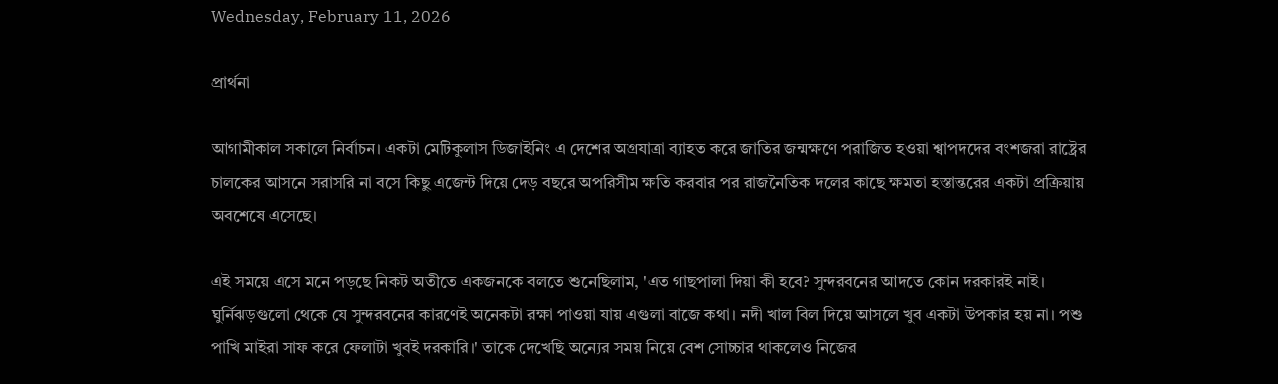Wednesday, February 11, 2026

প্রার্থনা

আগামীকাল সকালে নির্বাচন। একটা মেটিকুলাস ডিজাইনিং এ দেশের অগ্রযাত্রা ব্যাহত করে জাতির জন্মক্ষণে পরাজিত হওয়া শ্বাপদদের বংশজরা রাষ্ট্রের চালকের আসনে সরাসরি না বসে কিছু এজেন্ট দিয়ে দেড় বছরে অপরিসীম ক্ষতি করবার পর রাজনৈতিক দলের কাছে ক্ষমতা হস্তান্তরের একটা প্রক্রিয়ায় অবশেষে এসেছে।

এই সময়ে এসে মনে পড়ছে নিকট অতীতে একজনকে বলতে শুনেছিলাম, 'এত গাছপালা দিয়া কী হবে? সুন্দরবনের আদতে কোন দরকারই নাই। ঘুর্নিঝড়গুলো থেকে যে সুন্দরবনের কারণেই অনেকটা রক্ষা পাওয়া যায় এগুলা বাজে কথা। নদী খাল বিল দিয়ে আসলে খুব একটা উপকার হয় না। পশু পাখি মাইরা সাফ করে ফেলাটা খুবই দরকারি।' তাকে দেখেছি অন্যের সময় নিয়ে বেশ সোচ্চার থাকলেও নিজের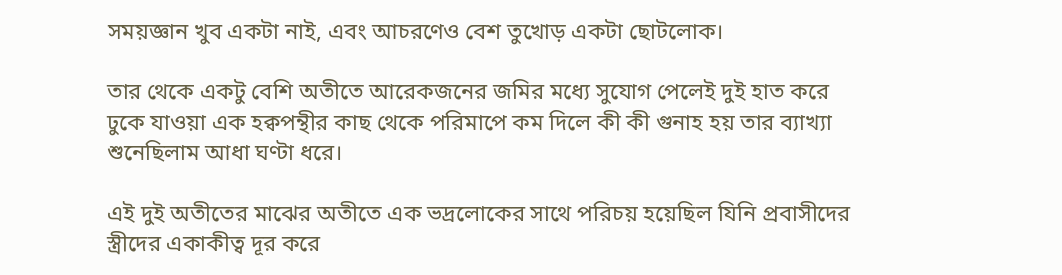সময়জ্ঞান খুব একটা নাই, এবং আচরণেও বেশ তুখোড় একটা ছোটলোক।

তার থেকে একটু বেশি অতীতে আরেকজনের জমির মধ্যে সুযোগ পেলেই দুই হাত করে ঢুকে যাওয়া এক হক্বপন্থীর কাছ থেকে পরিমাপে কম দিলে কী কী গুনাহ হয় তার ব্যাখ্যা শুনেছিলাম আধা ঘণ্টা ধরে।

এই দুই অতীতের মাঝের অতীতে এক ভদ্রলোকের সাথে পরিচয় হয়েছিল যিনি প্রবাসীদের স্ত্রীদের একাকীত্ব দূর করে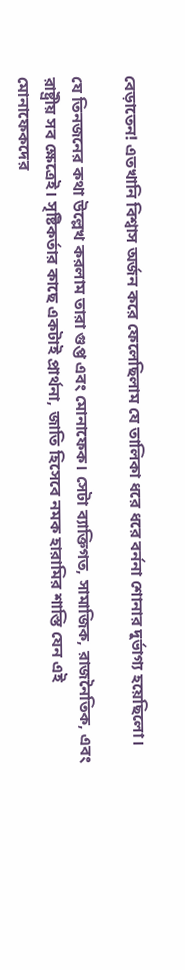বেড়াতেন! এতখানি বিশ্বাস অর্জন করে ফেলেছিলাম যে তালিকা ধরে ধরে বর্ননা শোনার দুর্ভাগ্য হয়েছিলো।

যে তিনজনের কথা উল্লেখ করলাম তারা গুপ্ত এবং মোনাফেক। সেটা ব্যাক্তিগত, সামাজিক, রাজনৈতিক, এবং রাষ্ট্রীয় সব ক্ষেত্রেই। সৃষ্টিকর্তার কাছে একটাই প্রার্থনা, জাতি হিসেবে নমক হারামির শাস্তি যেন এই মোনাফেকদের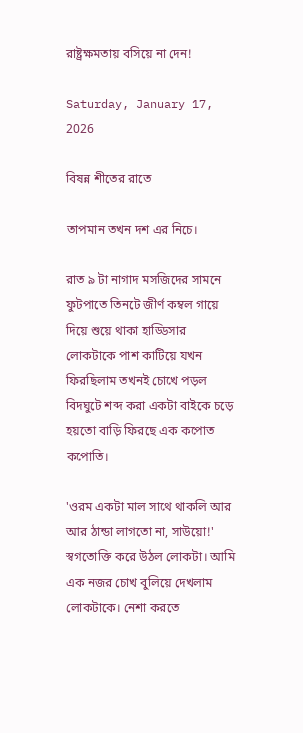রাষ্ট্রক্ষমতায় বসিয়ে না দেন!

Saturday, January 17, 2026

বিষন্ন শীতের রাতে

তাপমান তখন দশ এর নিচে।

রাত ৯ টা নাগাদ মসজিদের সামনে ফুটপাতে তিনটে জীর্ণ কম্বল গায়ে দিয়ে শুয়ে থাকা হাড্ডিসার লোকটাকে পাশ কাটিয়ে যখন ফিরছিলাম তখনই চোখে পড়ল বিদঘুটে শব্দ করা একটা বাইকে চড়ে হয়তো বাড়ি ফিরছে এক কপোত কপোতি।

'ওরম একটা মাল সাথে থাকলি আর আর ঠান্ডা লাগতো না, সাউয়ো!' স্বগতোক্তি করে উঠল লোকটা। আমি এক নজর চোখ বুলিয়ে দেখলাম লোকটাকে। নেশা করতে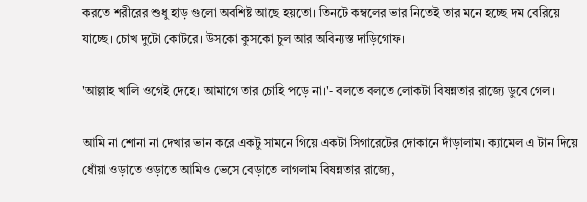করতে শরীরের শুধু হাড় গুলো অবশিষ্ট আছে হয়তো। তিনটে কম্বলের ভার নিতেই তার মনে হচ্ছে দম বেরিয়ে যাচ্ছে। চোখ দুটো কোটরে। উসকো কুসকো চুল আর অবিন্যস্ত দাড়িগোফ।

'আল্লাহ খালি ওগেই দেহে। আমাগে তার চোহি পড়ে না।'- বলতে বলতে লোকটা বিষন্নতার রাজ্যে ডুবে গেল।

আমি না শোনা না দেখার ভান করে একটু সামনে গিয়ে একটা সিগারেটের দোকানে দাঁড়ালাম। ক্যামেল এ টান দিয়ে ধোঁয়া ওড়াতে ওড়াতে আমিও ভেসে বেড়াতে লাগলাম বিষন্নতার রাজ্যে,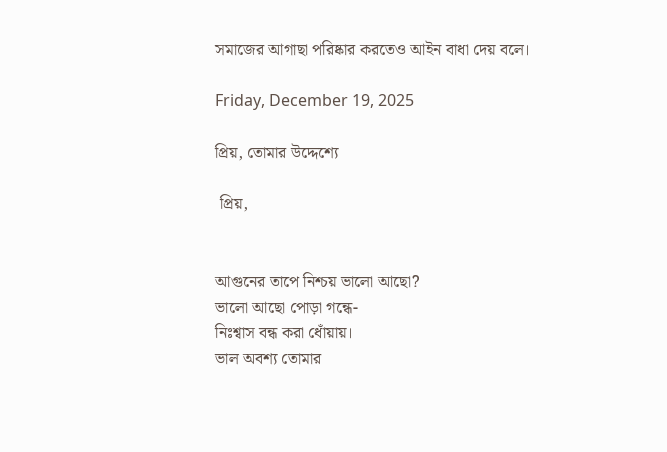সমাজের আগাছা পরিষ্কার করতেও আইন বাধা দেয় বলে।

Friday, December 19, 2025

প্রিয়, তোমার উদ্দেশ্যে

 প্রিয়,


আগুনের তাপে নিশ্চয় ভালো আছো?
ভালো আছো পোড়া গন্ধে-
নিঃশ্বাস বন্ধ করা ধোঁয়ায়।
ভাল অবশ্য তোমার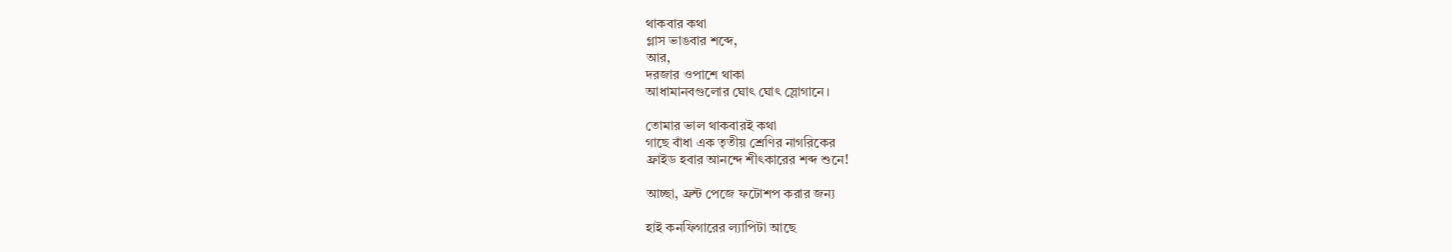থাকবার কথা
গ্লাস ভাঙবার শব্দে,
আর,
দরজার ওপাশে থাকা
আধামানবগুলোর ঘোৎ ঘোৎ স্লোগানে।

তোমার ভাল থাকবারই কথা
গাছে বাঁধা এক তৃতীয় শ্রেণির নাগরিকের
ফ্রাইড হবার আনন্দে শীৎকারের শব্দ শুনে!

আচ্ছা, ফ্রন্ট পেজে ফটোশপ করার জন্য

হাই কনফিগারের ল্যাপিটা আছে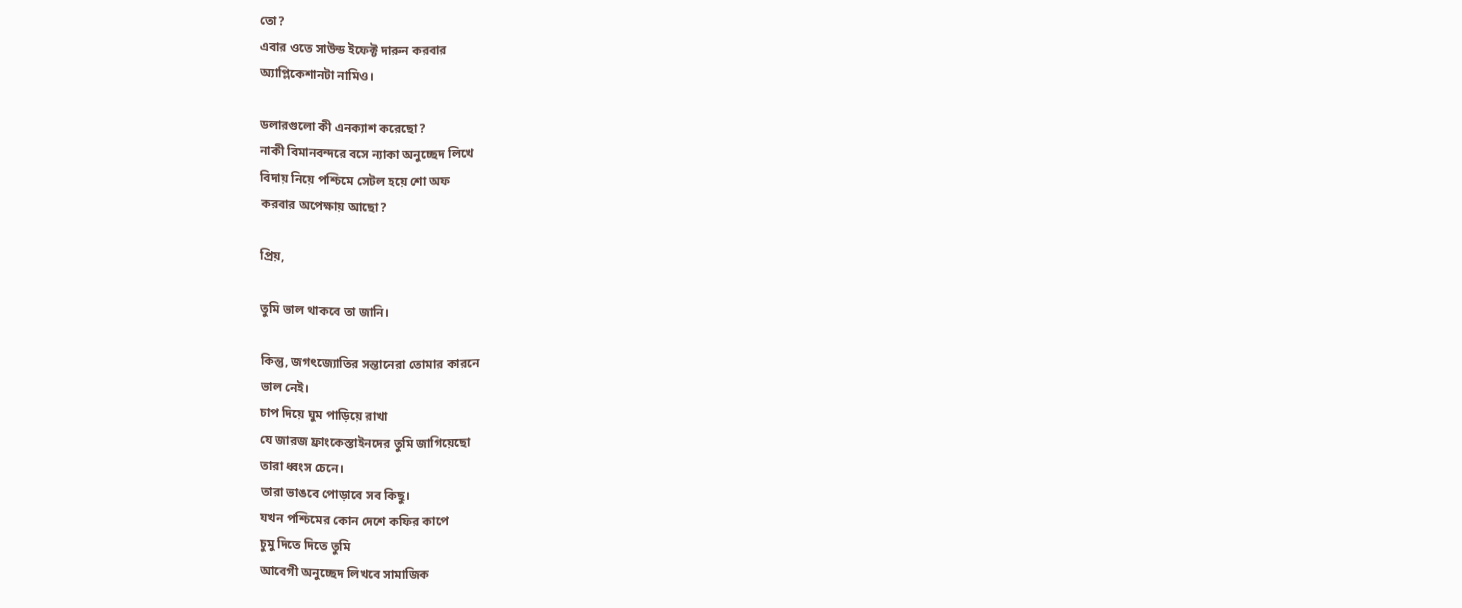তো?
এবার ওতে সাউন্ড ইফেক্ট দারুন করবার
অ্যাপ্লিকেশানটা নামিও।

ডলারগুলো কী এনক্যাশ করেছো?
নাকী বিমানবন্দরে বসে ন্যাকা অনুচ্ছেদ লিখে
বিদায় নিয়ে পশ্চিমে সেটল হয়ে শো অফ
করবার অপেক্ষায় আছো?

প্রিয়,

তুমি ভাল থাকবে তা জানি।

কিন্তু, জগৎজ্যোতির সন্তানেরা তোমার কারনে
ভাল নেই।
চাপ দিয়ে ঘুম পাড়িয়ে রাখা
যে জারজ ফ্রাংকেস্তাইনদের তুমি জাগিয়েছো
তারা ধ্বংস চেনে।
তারা ভাঙবে পোড়াবে সব কিছু।
যখন পশ্চিমের কোন দেশে কফির কাপে
চুমু দিতে দিতে তুমি
আবেগী অনুচ্ছেদ লিখবে সামাজিক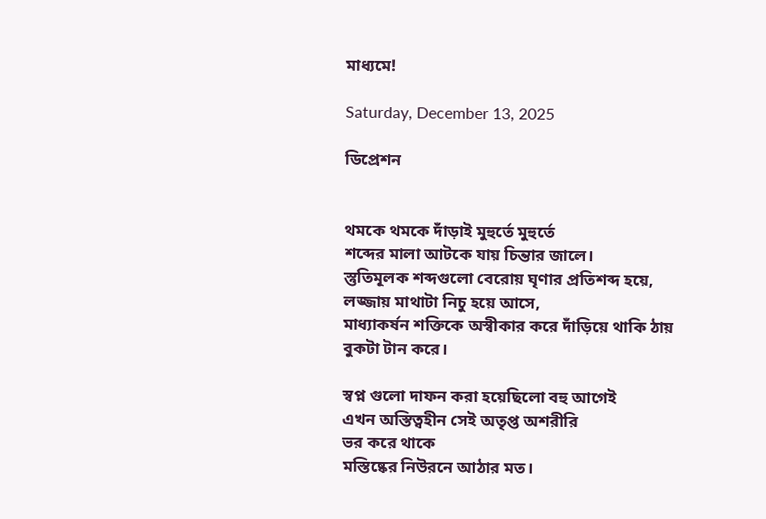মাধ্যমে!

Saturday, December 13, 2025

ডিপ্রেশন


থমকে থমকে দাঁড়াই মুহুর্তে মুহুর্তে
শব্দের মালা আটকে যায় চিন্তার জালে।
স্তুতিমূলক শব্দগুলো বেরোয় ঘৃণার প্রতিশব্দ হয়ে,
লজ্জায় মাথাটা নিচু হয়ে আসে,
মাধ্যাকর্ষন শক্তিকে অস্বীকার করে দাঁড়িয়ে থাকি ঠায়
বুকটা টান করে।

স্বপ্ন গুলো দাফন করা হয়েছিলো বহু আগেই
এখন অস্তিত্বহীন সেই অতৃপ্ত অশরীরি
ভর করে থাকে
মস্তিষ্কের নিউরনে আঠার মত।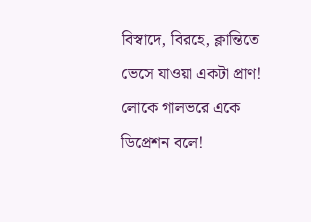বিস্বাদে, বিরহে, ক্লান্তিতে ভেসে যাওয়া একটা প্রাণ!
লোকে গালভরে একে ডিপ্রেশন বলে!